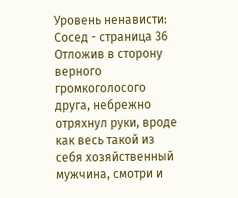Уровень ненависти: Сосед - страница 36
Отложив в сторону верного громкоголосого друга, небрежно отряхнул руки, вроде как весь такой из себя хозяйственный мужчина, смотри и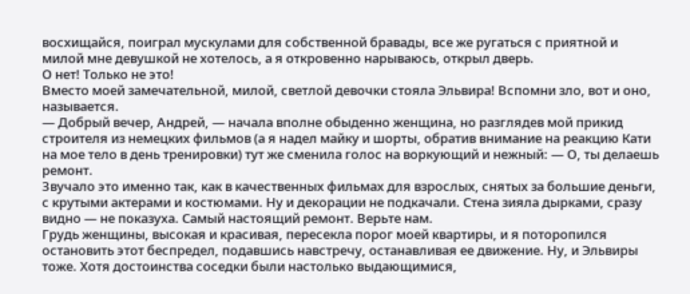восхищайся, поиграл мускулами для собственной бравады, все же ругаться с приятной и милой мне девушкой не хотелось, а я откровенно нарываюсь, открыл дверь.
О нет! Только не это!
Вместо моей замечательной, милой, светлой девочки стояла Эльвира! Вспомни зло, вот и оно, называется.
— Добрый вечер, Андрей, — начала вполне обыденно женщина, но разглядев мой прикид строителя из немецких фильмов (а я надел майку и шорты, обратив внимание на реакцию Кати на мое тело в день тренировки) тут же сменила голос на воркующий и нежный: — О, ты делаешь ремонт.
Звучало это именно так, как в качественных фильмах для взрослых, снятых за большие деньги, с крутыми актерами и костюмами. Ну и декорации не подкачали. Стена зияла дырками, сразу видно — не показуха. Самый настоящий ремонт. Верьте нам.
Грудь женщины, высокая и красивая, пересекла порог моей квартиры, и я поторопился остановить этот беспредел, подавшись навстречу, останавливая ее движение. Ну, и Эльвиры тоже. Хотя достоинства соседки были настолько выдающимися,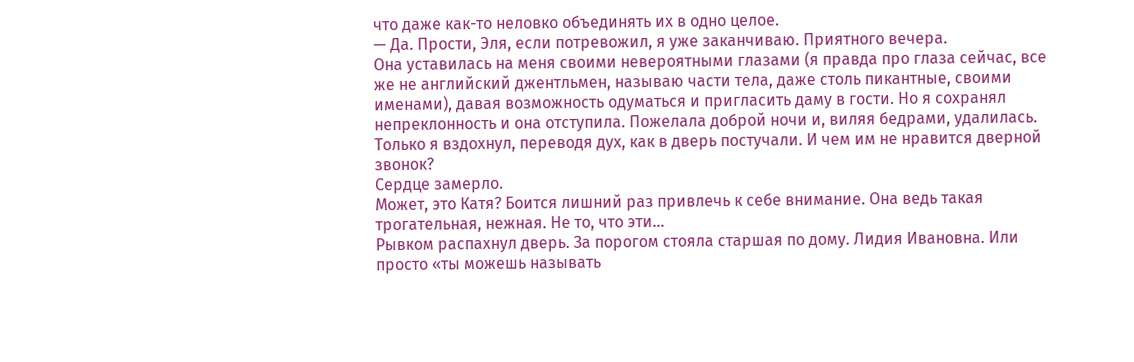что даже как-то неловко объединять их в одно целое.
— Да. Прости, Эля, если потревожил, я уже заканчиваю. Приятного вечера.
Она уставилась на меня своими невероятными глазами (я правда про глаза сейчас, все же не английский джентльмен, называю части тела, даже столь пикантные, своими именами), давая возможность одуматься и пригласить даму в гости. Но я сохранял непреклонность и она отступила. Пожелала доброй ночи и, виляя бедрами, удалилась.
Только я вздохнул, переводя дух, как в дверь постучали. И чем им не нравится дверной звонок?
Сердце замерло.
Может, это Катя? Боится лишний раз привлечь к себе внимание. Она ведь такая трогательная, нежная. Не то, что эти…
Рывком распахнул дверь. За порогом стояла старшая по дому. Лидия Ивановна. Или просто «ты можешь называть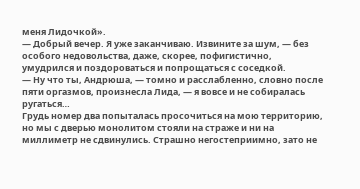меня Лидочкой».
— Добрый вечер. Я уже заканчиваю. Извините за шум, — без особого недовольства, даже, скорее, пофигистично, умудрился и поздороваться и попрощаться с соседкой.
— Ну что ты, Андрюша, — томно и расслабленно, словно после пяти оргазмов, произнесла Лида, — я вовсе и не собиралась ругаться…
Грудь номер два попыталась просочиться на мою территорию, но мы с дверью монолитом стояли на страже и ни на миллиметр не сдвинулись. Страшно негостеприимно, зато не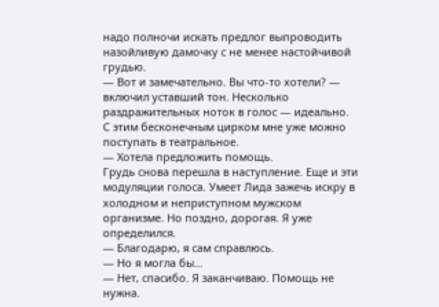надо полночи искать предлог выпроводить назойливую дамочку с не менее настойчивой грудью.
— Вот и замечательно. Вы что-то хотели? — включил уставший тон. Несколько раздражительных ноток в голос — идеально. С этим бесконечным цирком мне уже можно поступать в театральное.
— Хотела предложить помощь.
Грудь снова перешла в наступление. Еще и эти модуляции голоса. Умеет Лида зажечь искру в холодном и неприступном мужском организме. Но поздно, дорогая. Я уже определился.
— Благодарю, я сам справлюсь.
— Но я могла бы…
— Нет, спасибо. Я заканчиваю. Помощь не нужна.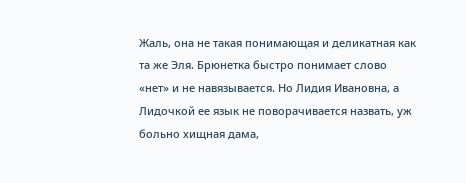Жаль, она не такая понимающая и деликатная как та же Эля. Брюнетка быстро понимает слово «нет» и не навязывается. Но Лидия Ивановна, а Лидочкой ее язык не поворачивается назвать, уж больно хищная дама,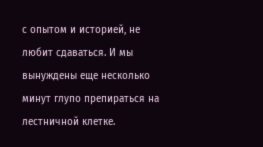с опытом и историей, не любит сдаваться. И мы вынуждены еще несколько минут глупо препираться на лестничной клетке.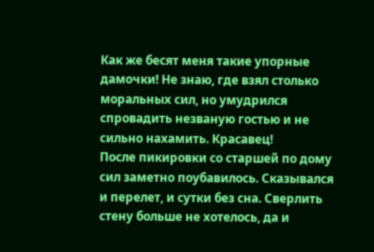Как же бесят меня такие упорные дамочки! Не знаю, где взял столько моральных сил, но умудрился спровадить незваную гостью и не сильно нахамить. Красавец!
После пикировки со старшей по дому сил заметно поубавилось. Сказывался и перелет, и сутки без сна. Сверлить стену больше не хотелось, да и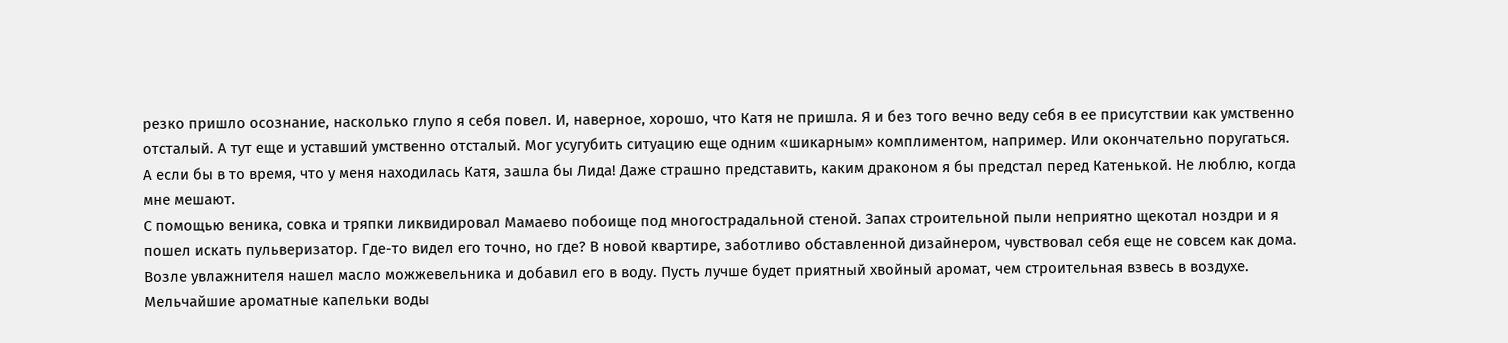резко пришло осознание, насколько глупо я себя повел. И, наверное, хорошо, что Катя не пришла. Я и без того вечно веду себя в ее присутствии как умственно отсталый. А тут еще и уставший умственно отсталый. Мог усугубить ситуацию еще одним «шикарным» комплиментом, например. Или окончательно поругаться.
А если бы в то время, что у меня находилась Катя, зашла бы Лида! Даже страшно представить, каким драконом я бы предстал перед Катенькой. Не люблю, когда мне мешают.
С помощью веника, совка и тряпки ликвидировал Мамаево побоище под многострадальной стеной. Запах строительной пыли неприятно щекотал ноздри и я пошел искать пульверизатор. Где-то видел его точно, но где? В новой квартире, заботливо обставленной дизайнером, чувствовал себя еще не совсем как дома.
Возле увлажнителя нашел масло можжевельника и добавил его в воду. Пусть лучше будет приятный хвойный аромат, чем строительная взвесь в воздухе.
Мельчайшие ароматные капельки воды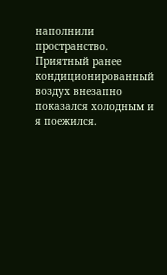наполнили пространство. Приятный ранее кондиционированный воздух внезапно показался холодным и я поежился.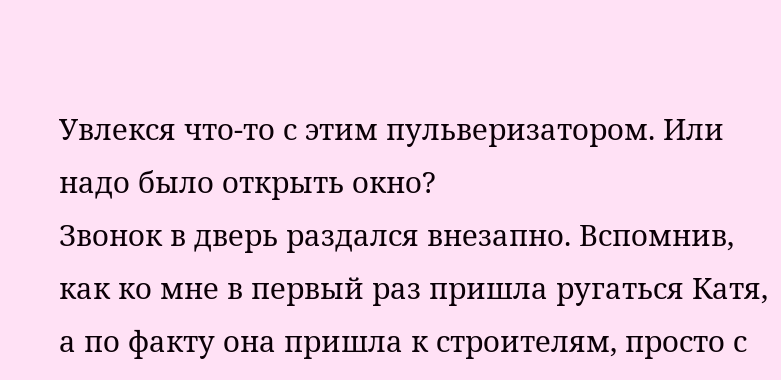Увлекся что-то с этим пульверизатором. Или надо было открыть окно?
Звонок в дверь раздался внезапно. Вспомнив, как ко мне в первый раз пришла ругаться Катя, а по факту она пришла к строителям, просто с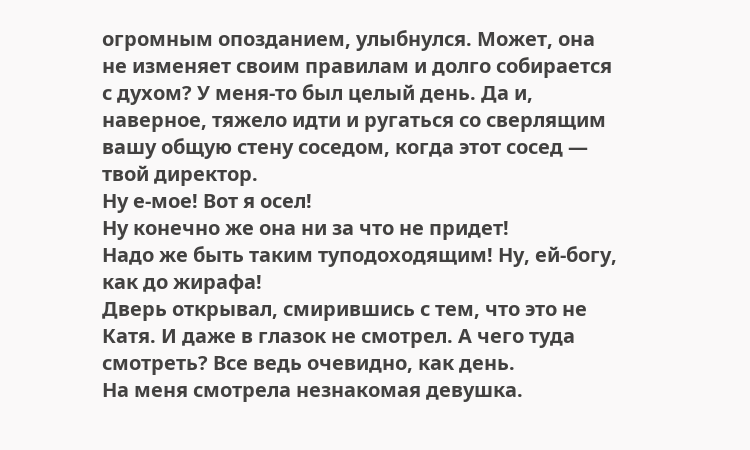огромным опозданием, улыбнулся. Может, она не изменяет своим правилам и долго собирается с духом? У меня-то был целый день. Да и, наверное, тяжело идти и ругаться со сверлящим вашу общую стену соседом, когда этот сосед — твой директор.
Ну е-мое! Вот я осел!
Ну конечно же она ни за что не придет!
Надо же быть таким туподоходящим! Ну, ей-богу, как до жирафа!
Дверь открывал, смирившись с тем, что это не Катя. И даже в глазок не смотрел. А чего туда смотреть? Все ведь очевидно, как день.
На меня смотрела незнакомая девушка.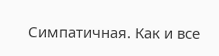Симпатичная. Как и все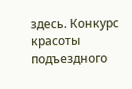здесь. Конкурс красоты подъездного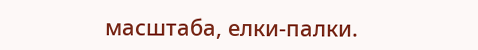масштаба, елки-палки.